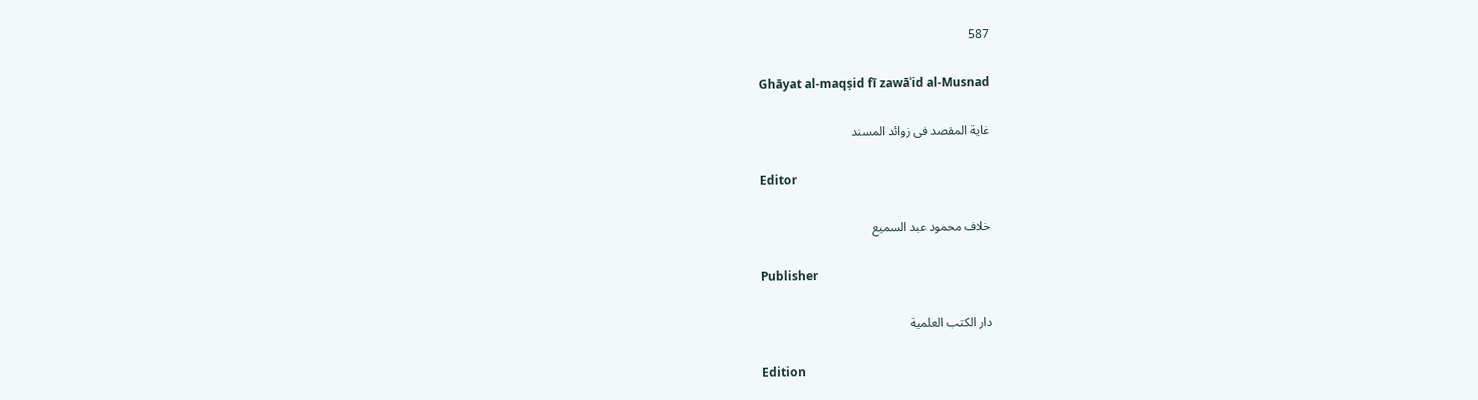587

Ghāyat al-maqṣid fī zawāʾid al-Musnad

غاية المقصد فى زوائد المسند

Editor

خلاف محمود عبد السميع

Publisher

دار الكتب العلمية

Edition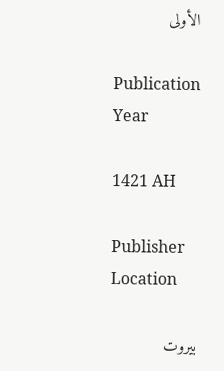الأولى

Publication Year

1421 AH

Publisher Location

بيروت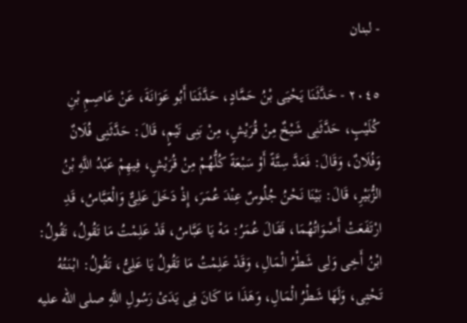- لبنان

٢٠٤٥ - حَدَّثَنَا يَحْيَى بْنُ حَمَّادٍ، حَدَّثَنَا أَبُو عَوَانَةَ، عَنْ عَاصِمِ بْنِ كُلَيْبٍ، حَدَّثَنِى شَيْخٌ مِنْ قُرَيْشٍ، مِنْ بَنِى تَيْمٍ، قَالَ: حَدَّثَنِى فُلَانٌ وَفُلَانٌ، وَقَالَ: فَعَدَّ سِتَّةً أَوْ سَبْعَةً كُلُّهُمْ مِنْ قُرَيْشٍ، فِيهِمْ عَبْدُ اللَّهِ بْنُ الزُّبَيْرِ، قَالَ: بَيْنَا نَحْنُ جُلُوسٌ عِنْدَ عُمَرَ، إِذْ دَخَلَ عَلِىٌّ وَالْعَبَّاسُ، قَدِ ارْتَفَعَتْ أَصْوَاتُهُمَا، فَقَالَ عُمَرُ: مَهْ يَا عَبَّاسُ، قَدْ عَلِمْتُ مَا تَقُولُ، تَقُولُ: ابْنُ أَخِى وَلِى شَطْرُ الْمَالِ، وَقَدْ عَلِمْتُ مَا تَقُولُ يَا عَلِىُّ، تَقُولُ: ابْنَتُهُ تَحْتِى، وَلَهَا شَطْرُ الْمَالِ، وَهَذَا مَا كَانَ فِى يَدَىْ رَسُولِ اللَّهِ صلى الله عليه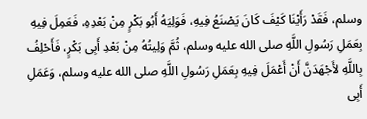وسلم، فَقَدْ رَأَيْنَا كَيْفَ كَانَ يَصْنَعُ فِيهِ، فَوَلِيَهُ أَبُو بَكْرٍ مِنْ بَعْدِهِ، فَعَمِلَ فِيهِ بِعَمَلِ رَسُولِ اللَّهِ صلى الله عليه وسلم، ثُمَّ وَلِيتُهُ مِنْ بَعْدِ أَبِى بَكْرٍ، فَأَحْلِفُ بِاللَّهِ لأَجْهَدَنَّ أَنْ أَعْمَلَ فِيهِ بِعَمَلِ رَسُولِ اللَّهِ صلى الله عليه وسلم، وَعَمَلِ أَبِى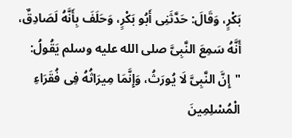بَكْرٍ، وَقَالَ: حَدَّثَنِى أَبُو بَكْرٍ، وَحَلَفَ بِأَنَّهُ لَصَادِقٌ، أَنَّهُ سَمِعَ النَّبِىَّ صلى الله عليه وسلم يَقُولُ: "إِنَّ النَّبِىَّ لَا يُورَثُ، وَإِنَّمَا مِيرَاثُهُ فِى فُقَرَاءِ الْمُسْلِمِينَ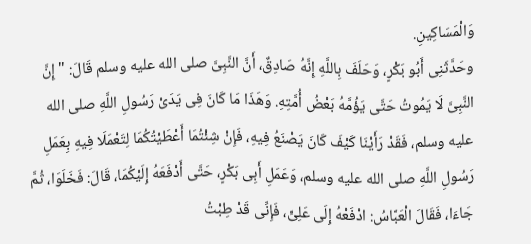وَالْمَسَاكِينِ.
وحَدَّثَنِى أَبُو بَكْرٍ، وَحَلَفَ بِاللَّهِ إِنَّهُ صَادِقٌ، أَنَّ النَّبِىَّ صلى الله عليه وسلم قَالَ: "إِنَّ النَّبِىَّ لَا يَمُوتُ حَتَّى يَؤُمَّهُ بَعْضُ أُمَّتِهِ. وَهَذَا مَا كَانَ فِى يَدَىْ رَسُولِ اللَّهِ صلى الله عليه وسلم، فَقَدْ رَأَيْنَا كَيْفَ كَانَ يَصْنَعُ فِيهِ، فَإِنْ شِئْتُمَا أَعْطَيْتُكُمَا لِتَعْمَلَا فِيهِ بِعَمَلِ رَسُولِ اللَّهِ صلى الله عليه وسلم، وَعَمَلِ أَبِى بَكْرٍ، حَتَّى أَدْفَعَهُ إِلَيْكُمَا، قَالَ: فَخَلَوَا، ثُمَّ جَاءَا، فَقَالَ الْعَبَّاسُ: ادْفَعْهُ إِلَى عَلِىٍّ، فَإِنِّى قَدْ طِبْتُ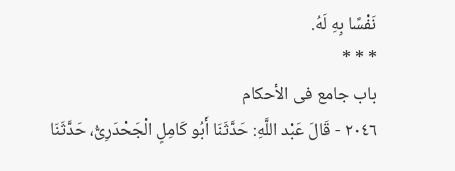نَفْسًا بِهِ لَهُ.
* * *
باب جامع فى الأحكام
٢٠٤٦ - قَالَ عَبْد اللَّهِ: حَدَّثَنَا أَبُو كَامِلٍ الْجَحْدَرِىُّ، حَدَّثَنَا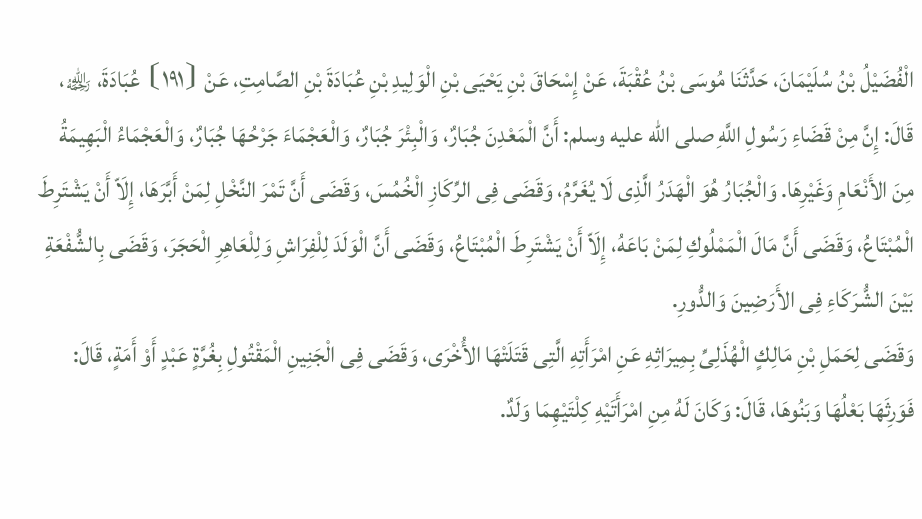الْفُضَيْلُ بْنُ سُلَيْمَانَ، حَدَّثَنَا مُوسَى بْنُ عُقْبَةَ، عَنْ إِسْحَاقَ بْنِ يَحْيَى بْنِ الْوَلِيدِ بْنِ عُبَادَةَ بْنِ الصَّامِتِ، عَنْ ⦗١٩١⦘ عُبَادَةَ، ﵀، قَالَ: إِنَّ مِنْ قَضَاءِ رَسُولِ اللَّهِ صلى الله عليه وسلم: أَنَّ الْمَعْدِنَ جُبَارٌ، وَالْبِئْرَ جُبَارٌ، وَالْعَجْمَاءَ جَرْحُهَا جُبَارٌ، وَالْعَجْمَاءُ الْبَهِيمَةُ مِنَ الأَنْعَامِ وَغَيْرِهَا. وَالْجُبَارُ هُوَ الْهَدَرُ الَّذِى لَا يُغَرَّمُ، وَقَضَى فِى الرِّكَازِ الْخُمُسَ، وَقَضَى أَنَّ تَمْرَ النَّخْلِ لِمَنْ أَبَّرَهَا، إِلَاّ أَنْ يَشْتَرِطَ الْمُبْتَاعُ، وَقَضَى أَنَّ مَالَ الْمَمْلُوكِ لِمَنْ بَاعَهُ، إِلَاّ أَنْ يَشْتَرِطَ الْمُبْتَاعُ، وَقَضَى أَنَّ الْوَلَدَ لِلْفِرَاشِ وَلِلْعَاهِرِ الْحَجَرَ، وَقَضَى بِالشُّفْعَةِ بَيْنَ الشُّرَكَاءِ فِى الأَرَضِينَ وَالدُّورِ.
وَقَضَى لِحَمَلِ بْنِ مَالِكٍ الْهُذَلِىِّ بِمِيرَاثِهِ عَنِ امْرَأَتِهِ الَّتِى قَتَلَتْهَا الأُخْرَى، وَقَضَى فِى الْجَنِينِ الْمَقْتُولِ بِغُرَّةٍ عَبْدٍ أَوْ أَمَةٍ، قَالَ: فَوَرِثَهَا بَعْلُهَا وَبَنُوهَا، قَالَ: وَكَانَ لَهُ مِنِ امْرَأَتَيْهِ كِلْتَيْهِمَا وَلَدٌ.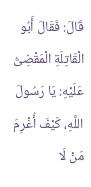قَالَ: فَقَالَ أَبُو الْقَاتِلَةِ الْمَقْضِىُّ عَلَيْهِ: يَا رَسُولَ اللَّهِ، كَيْفَ أُغْرِمَ مَنْ لَا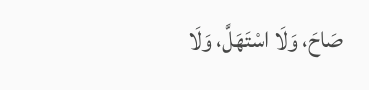صَاحَ، وَلَا اسْتَهَلَّ، وَلَا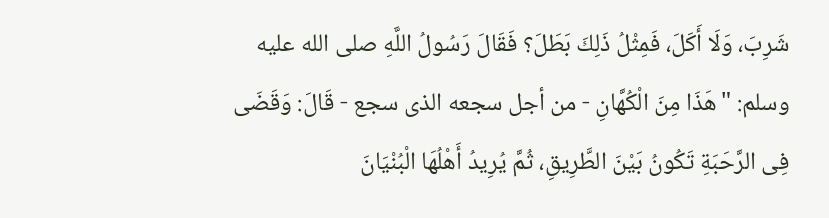شَرِبَ، وَلَا أَكَلَ، فَمِثْلُ ذَلِكَ بَطَلَ؟ فَقَالَ رَسُولُ اللَّهِ صلى الله عليه وسلم: "هَذَا مِنَ الْكُهَّانِ - من أجل سجعه الذى سجع - قَالَ: وَقَضَى فِى الرَّحَبَةِ تَكُونُ بَيْنَ الطَّرِيقِ، ثُمَّ يُرِيدُ أَهْلُهَا الْبُنْيَانَ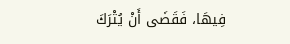فِيهَا، فَقَضَى أَنْ يُتْرَكَ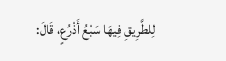لِلطَّرِيقِ فِيهَا سَبْعُ أَذْرُعٍ، قَالَ: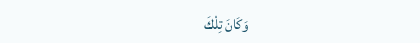وَكَانَ تِلْكَ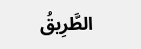الطَّرِيقُ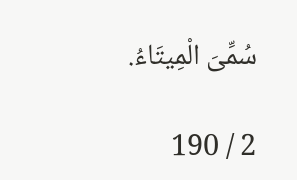سُمِّىَ الْمِيتَاءُ.

2 / 190